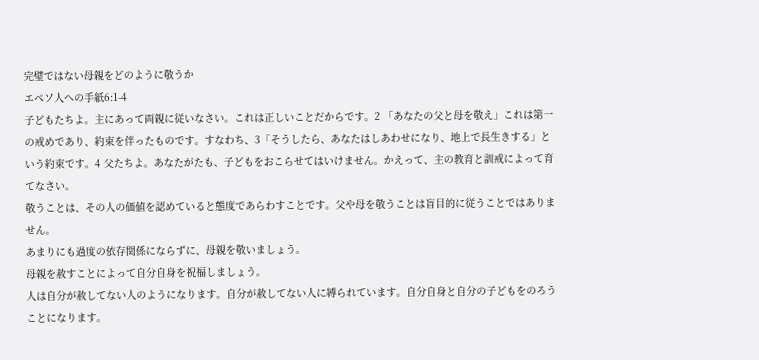完璧ではない母親をどのように敬うか
エペソ人への手紙6:1-4
子どもたちよ。主にあって両親に従いなさい。これは正しいことだからです。2 「あなたの父と母を敬え」これは第一の戒めであり、約束を伴ったものです。すなわち、3「そうしたら、あなたはしあわせになり、地上で長生きする」という約束です。4 父たちよ。あなたがたも、子どもをおこらせてはいけません。かえって、主の教育と訓戒によって育てなさい。
敬うことは、その人の価値を認めていると態度であらわすことです。父や母を敬うことは盲目的に従うことではありません。
あまりにも過度の依存関係にならずに、母親を敬いましょう。
母親を赦すことによって自分自身を祝福しましょう。
人は自分が赦してない人のようになります。自分が赦してない人に縛られています。自分自身と自分の子どもをのろうことになります。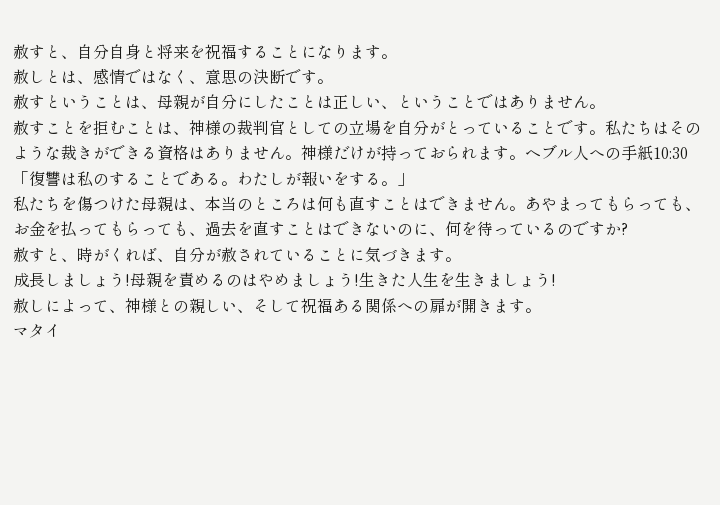赦すと、自分自身と将来を祝福することになります。
赦しとは、感情ではなく、意思の決断です。
赦すということは、母親が自分にしたことは正しい、ということではありません。
赦すことを拒むことは、神様の裁判官としての立場を自分がとっていることです。私たちはそのような裁きができる資格はありません。神様だけが持っておられます。ヘブル人への手紙10:30 「復讐は私のすることである。わたしが報いをする。」
私たちを傷つけた母親は、本当のところは何も直すことはできません。あやまってもらっても、お金を払ってもらっても、過去を直すことはできないのに、何を待っているのですか?
赦すと、時がくれば、自分が赦されていることに気づきます。
成長しましょう!母親を責めるのはやめましょう!生きた人生を生きましょう!
赦しによって、神様との親しい、そして祝福ある関係への扉が開きます。
マタイ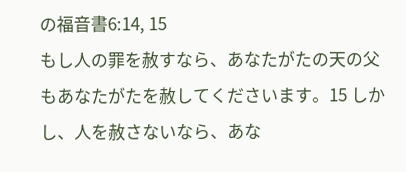の福音書6:14, 15
もし人の罪を赦すなら、あなたがたの天の父もあなたがたを赦してくださいます。15 しかし、人を赦さないなら、あな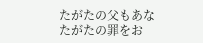たがたの父もあなたがたの罪をお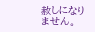赦しになりません。